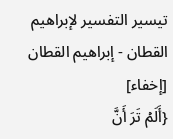تيسير التفسير لإبراهيم القطان - إبراهيم القطان [إخفاء]
{أَلَمۡ تَرَ أَنَّ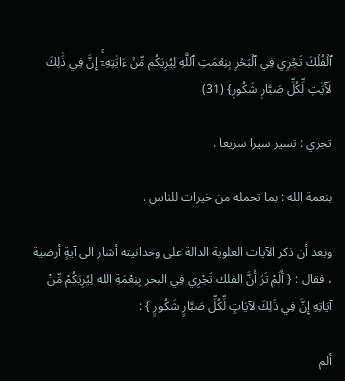ٱلۡفُلۡكَ تَجۡرِي فِي ٱلۡبَحۡرِ بِنِعۡمَتِ ٱللَّهِ لِيُرِيَكُم مِّنۡ ءَايَٰتِهِۦٓۚ إِنَّ فِي ذَٰلِكَ لَأٓيَٰتٖ لِّكُلِّ صَبَّارٖ شَكُورٖ} (31)

تجري : تسير سيرا سريعا .

بنعمة الله : بما تحمله من خيرات للناس .

وبعد أن ذكر الآيات العلوية الدالة على وحدانيته أشار الى آيةٍ أرضية ، فقال : { أَلَمْ تَرَ أَنَّ الفلك تَجْرِي فِي البحر بِنِعْمَةِ الله لِيُرِيَكُمْ مِّنْ آيَاتِهِ إِنَّ فِي ذَلِكَ لآيَاتٍ لِّكُلِّ صَبَّارٍ شَكُورٍ } :

ألم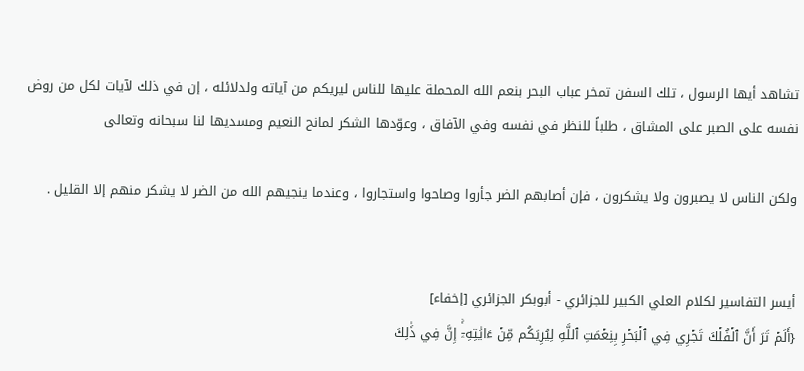تشاهد أيها الرسول ، تلك السفن تمخر عباب البحر بنعم الله المحملة عليها للناس ليريكم من آياته ولدلائله ، إن في ذلك لآيات لكل من روض نفسه على الصبر على المشاق ، طلباً للنظر في نفسه وفي الآفاق ، وعوّدها الشكر لمانح النعيم ومسديها لنا سبحانه وتعالى

ولكن الناس لا يصبرون ولا يشكرون ، فإن أصابهم الضر جأروا وصاحوا واستجاروا ، وعندما ينجيهم الله من الضر لا يشكر منهم إلا القليل .


أيسر التفاسير لكلام العلي الكبير للجزائري - أبوبكر الجزائري [إخفاء]
{أَلَمۡ تَرَ أَنَّ ٱلۡفُلۡكَ تَجۡرِي فِي ٱلۡبَحۡرِ بِنِعۡمَتِ ٱللَّهِ لِيُرِيَكُم مِّنۡ ءَايَٰتِهِۦٓۚ إِنَّ فِي ذَٰلِكَ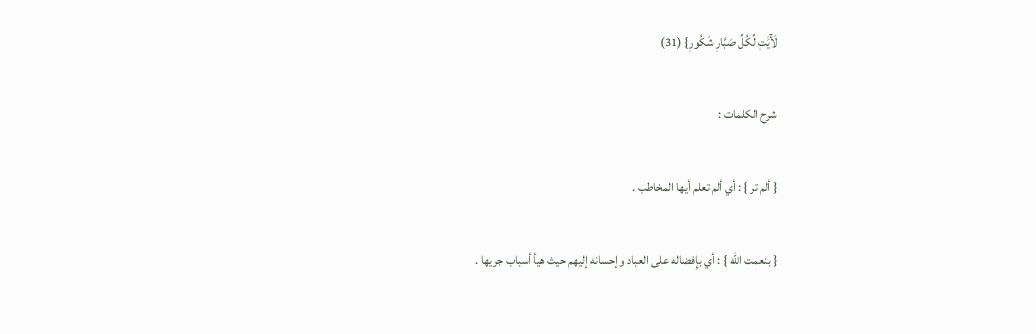لَأٓيَٰتٖ لِّكُلِّ صَبَّارٖ شَكُورٖ} (31)

شرح الكلمات :

{ ألم تر } : أي ألم تعلم أيها المخاطب .

{ بنعمت الله } : أي بإِفضاله على العباد وإحسانه إليهم حيث هيأ أسباب جريها .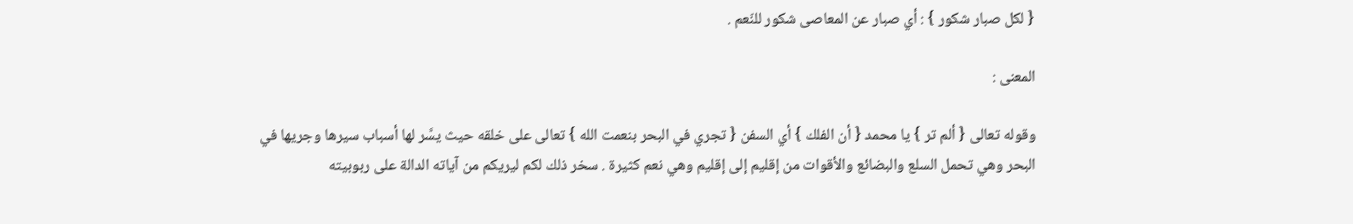{ لكل صبار شكور } : أي صبار عن المعاصى شكور للنّعم .

المعنى :

وقوله تعالى { ألم تر } يا محمد { أن الفلك } أي السفن { تجري في البحر بنعمت الله } تعالى على خلقه حيث يسَّر لها أسباب سيرها وجريها في البحر وهي تحمل السلع والبضائع والأقوات من إقليم إلى إقليم وهي نعم كثيرة . سخر ذلك لكم ليريكم من آياته الدالة على ربوبيته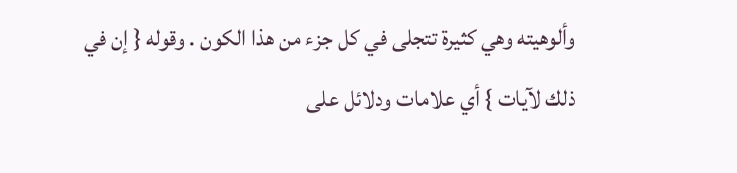وألوهيته وهي كثيرة تتجلى في كل جزء من هذا الكون . وقوله { إن في ذلك لآيات } أي علامات ودلائل على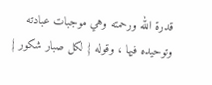قدرة الله ورحمته وهي موجبات عبادته وتوحيده فيها ، وقوله { لكل صبار شكور }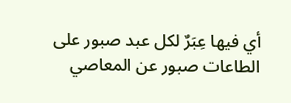أي فيها عِبَرٌ لكل عبد صبور على الطاعات صبور عن المعاصي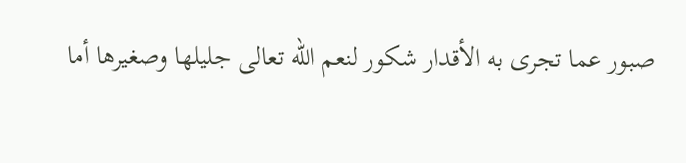صبور عما تجرى به الأقدار شكور لنعم الله تعالى جليلها وصغيرها أما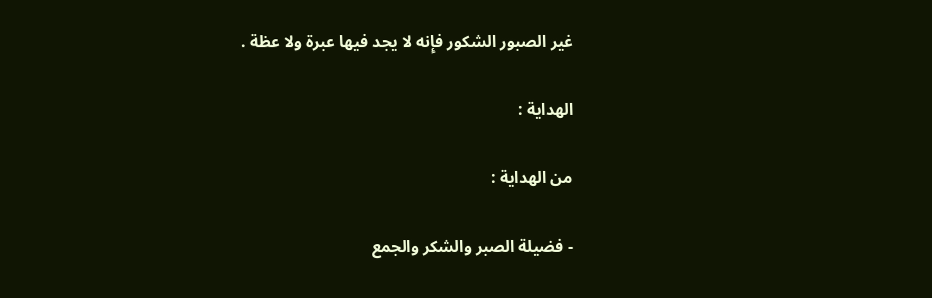غير الصبور الشكور فإِنه لا يجد فيها عبرة ولا عظة .

الهداية :

من الهداية :

- فضيلة الصبر والشكر والجمع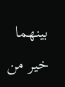بينهما خير من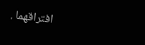افتراقهما .